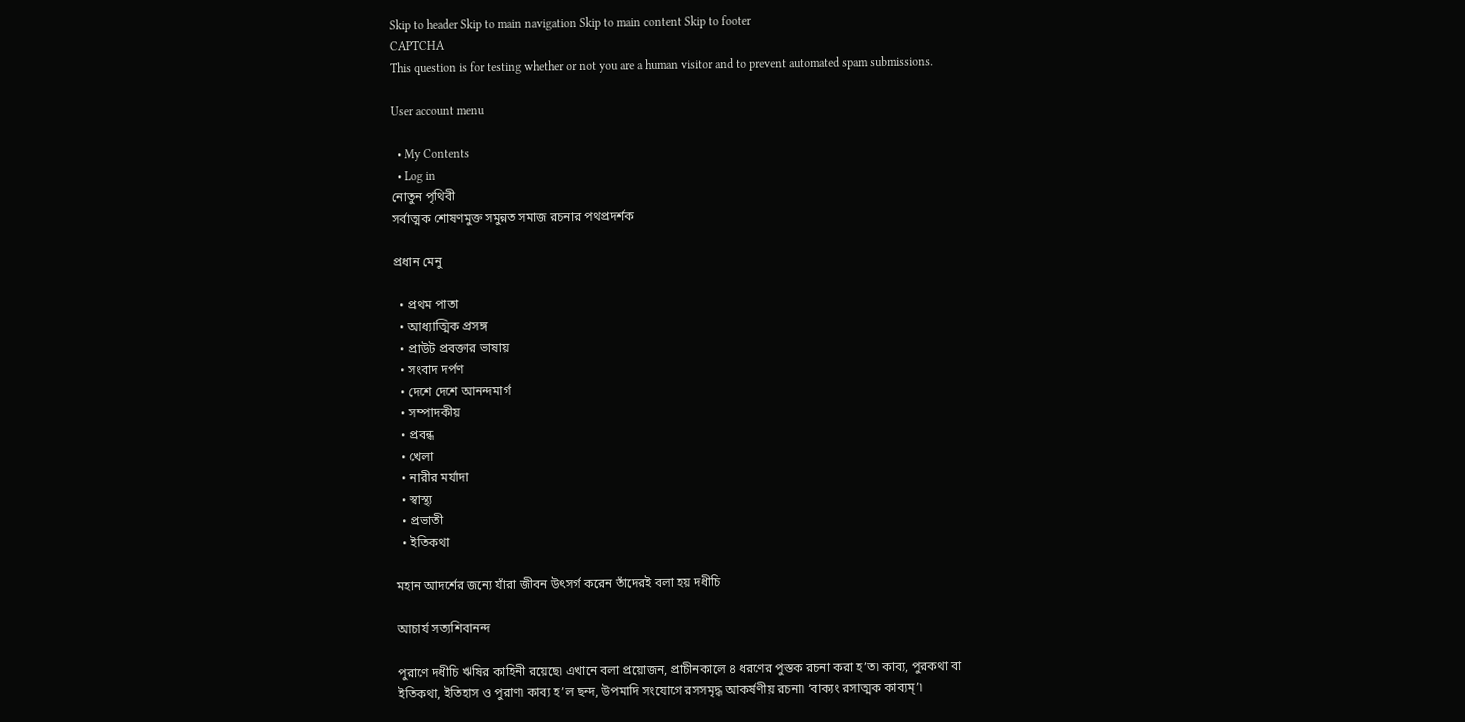Skip to header Skip to main navigation Skip to main content Skip to footer
CAPTCHA
This question is for testing whether or not you are a human visitor and to prevent automated spam submissions.

User account menu

  • My Contents
  • Log in
নোতুন পৃথিবী
সর্বাত্মক শোষণমুক্ত সমুন্নত সমাজ রচনার পথপ্রদর্শক

প্রধান মেনু

  • প্রথম পাতা
  • আধ্যাত্মিক প্রসঙ্গ
  • প্রাউট প্রবক্তার ভাষায়
  • সংবাদ দর্পণ
  • দেশে দেশে আনন্দমার্গ
  • সম্পাদকীয়
  • প্রবন্ধ
  • খেলা
  • নারীর মর্যাদা
  • স্বাস্থ্য
  • প্রভাতী
  • ইতিকথা

মহান আদর্শের জন্যে যাঁরা জীবন উৎসর্গ করেন তাঁদেরই বলা হয় দধীচি

আচার্য সত্যশিবানন্দ

পুরাণে দধীচি ঋষির কাহিনী রয়েছে৷ এখানে বলা প্রয়োজন, প্রাচীনকালে ৪ ধরণের পুস্তক রচনা করা হ’ত৷ কাব্য, পুরকথা বা ইতিকথা, ইতিহাস ও পুরাণ৷ কাব্য হ’ল ছন্দ, উপমাদি সংযোগে রসসমৃদ্ধ আকর্ষণীয় রচনা৷ ‘বাক্যং রসাত্মক কাব্যম্’৷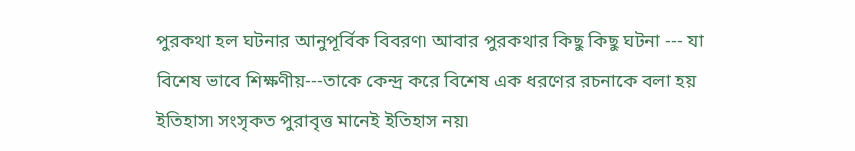পুরকথা হল ঘটনার আনুপূর্বিক বিবরণ৷ আবার পুরকথার কিছু কিছু ঘটনা --- যা বিশেষ ভাবে শিক্ষণীয়---তাকে কেন্দ্র করে বিশেষ এক ধরণের রচনাকে বলা হয় ইতিহাস৷ সংসৃকত পুরাবৃত্ত মানেই ইতিহাস নয়৷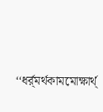‘‘ধর্র্মর্থকামমোক্ষার্থ্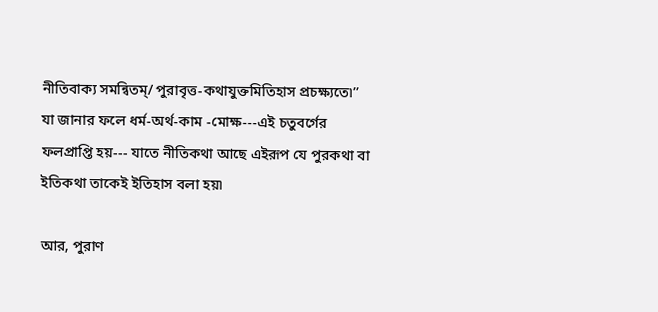নীতিবাক্য সমন্বিতম্/ পুরাবৃত্ত-কথাযুক্তমিতিহাস প্রচক্ষ্যতে৷’’ যা জানার ফলে ধর্ম-অর্থ-কাম -মোক্ষ---এই চতুবর্গের ফলপ্রাপ্তি হয়--- যাতে নীতিকথা আছে এইরূপ যে পুরকথা বা ইতিকথা তাকেই ইতিহাস বলা হয়৷

আর, পুরাণ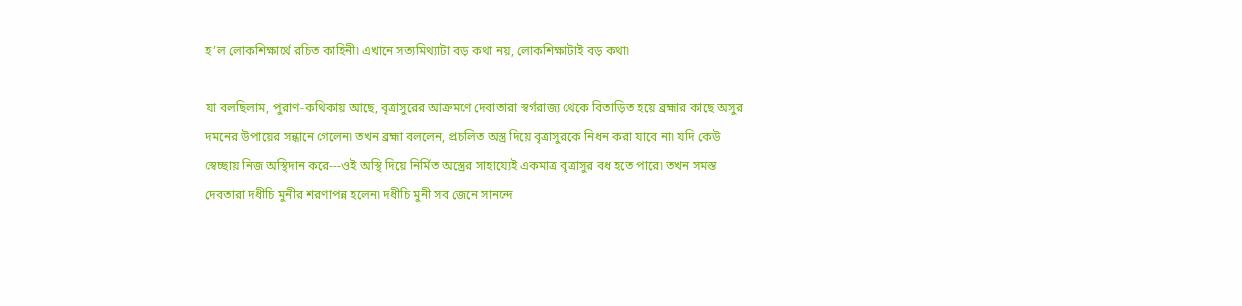হ’ল লোকশিক্ষার্থে রচিত কাহিনী৷ এখানে সত্যমিথ্যাটা বড় কথা নয়, লোকশিক্ষাটাই বড় কথা৷

যা বলছিলাম, পুরাণ-কথিকায় আছে, বৃত্রাসুরের আক্রমণে দেবাতারা স্বর্গরাজ্য থেকে বিতাড়িত হয়ে ব্রহ্মার কাছে অসুর দমনের উপায়ের সন্ধানে গেলেন৷ তখন ব্রহ্মা বললেন, প্রচলিত অস্ত্র দিয়ে বৃত্রাসুরকে নিধন করা যাবে না৷ যদি কেউ স্বেচ্ছায় নিজ অস্থিদান করে---ওই অস্থি দিয়ে নির্মিত অস্ত্রের সাহায্যেই একমাত্র বৃত্রাসুর বধ হতে পারে৷ তখন সমস্ত দেবতারা দধীচি মুনীর শরণাপন্ন হলেন৷ দধীচি মুনী সব জেনে সানন্দে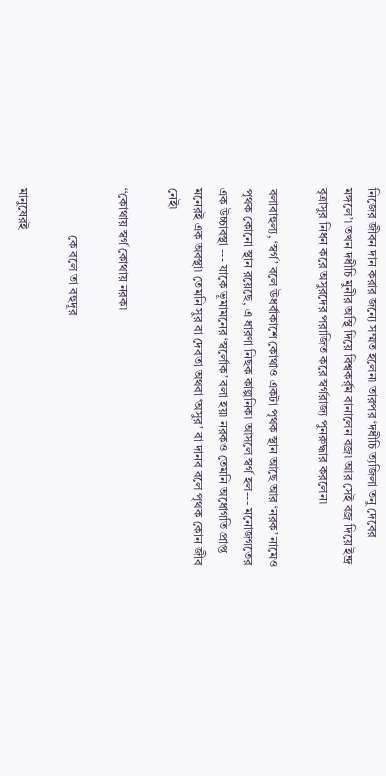নিজের জীবন দান করার জন্যে সম্মত হলেন৷ তারপর ‘দধীচি ত্যজিলা তনু দেবের মঙ্গলে’৷ তখন দধীচি মুনীর অস্থি দিয়ে বিশ্বকর্র্ম বানালেন বজ্র৷ আর সেই বজ্র দিয়ে ইন্দ্র বৃত্রাসুর নিধন করে অসুরদের পরাজিত করে স্বর্গরাজ্য পুনরুদ্ধার করলেন৷

বলাবাহুল্য, ‘স্বর্গ’ বলে ঊধর্বাকাশে কোথাও একটা পৃথক স্থান আছে আর ‘নরক’ নামেও পৃথক কোনো স্থান রয়েছে, এ ধারণা নিছক কাল্পনিক৷ আসলে স্বর্গ হল--- মনোজগতের এক উচ্চাবস্থা --- যাকে ভূমামনের ‘স্বর্লোক’ বলা হয়৷ নরকও তেমনি অধোগতি প্রাপ্ত মনেরই এক অবস্থা৷ তেমনি সুর বা দেবতা অথবা ‘অসুর’ বা দানব বলে পৃথক কোন জীব নেই৷

‘‘কোথায় স্বর্গ কোথায় নরক৷

               কে বলে তা বহুদূর

মানুষেরই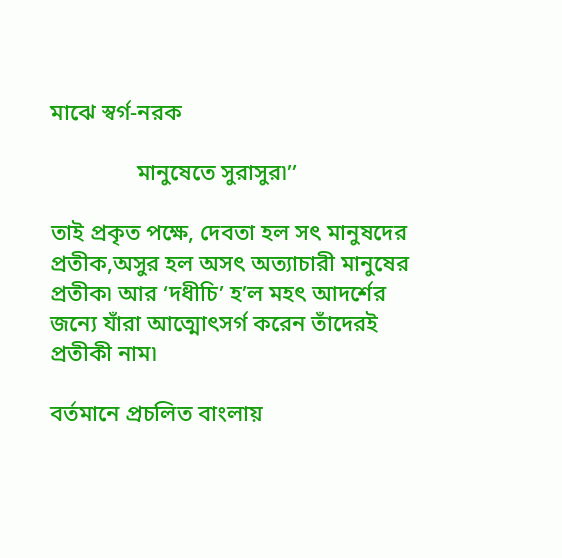মাঝে স্বর্গ-নরক

               মানুষেতে সুরাসুর৷’’

তাই প্রকৃত পক্ষে, দেবতা হল সৎ মানুষদের প্রতীক,অসুর হল অসৎ অত্যাচারী মানুষের প্রতীক৷ আর ‘দধীচি’ হ’ল মহৎ আদর্শের জন্যে যাঁরা আত্মোৎসর্গ করেন তাঁদেরই প্রতীকী নাম৷

বর্তমানে প্রচলিত বাংলায়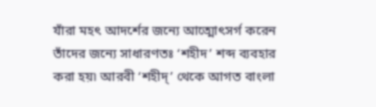যাঁরা মহৎ আদর্শের জন্যে আত্মোৎসর্গ করেন তাঁদের জন্যে সাধারণতঃ ‘শহীদ’ শব্দ ব্যবহার করা হয়৷ আরবী ‘শহীদ্’ থেকে আগত বাংলা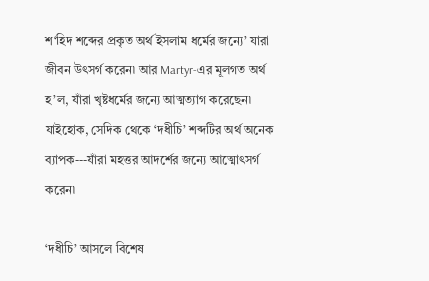শ‘হিদ শব্দের প্রকৃত অর্থ ইসলাম ধর্মের জন্যে’ যারা জীবন উৎসর্গ করেন৷ আর Martyr-এর মূলগত অর্থ হ’ল, যাঁরা খৃষ্টধর্মের জন্যে আত্মত্যাগ করেছেন৷ যাইহোক, সেদিক থেকে ‘দধীচি’ শব্দটির অর্থ অনেক ব্যাপক---যাঁরা মহত্তর আদর্শের জন্যে আত্মোৎসর্গ করেন৷

‘দধীচি’ আসলে বিশেষ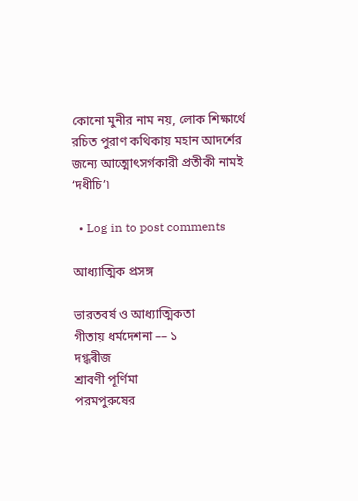কোনো মুনীর নাম নয়, লোক শিক্ষার্থে রচিত পুরাণ কথিকায় মহান আদর্শের জন্যে আত্মোৎসর্গকারী প্রতীকী নামই ‘দধীচি’৷

  • Log in to post comments

আধ্যাত্মিক প্রসঙ্গ

ভারতবর্ষ ও আধ্যাত্মিকতা
গীতায় ধর্মদেশনা –– ১
দগ্ধৰীজ
শ্রাবণী পূর্ণিমা
পরমপুরুষের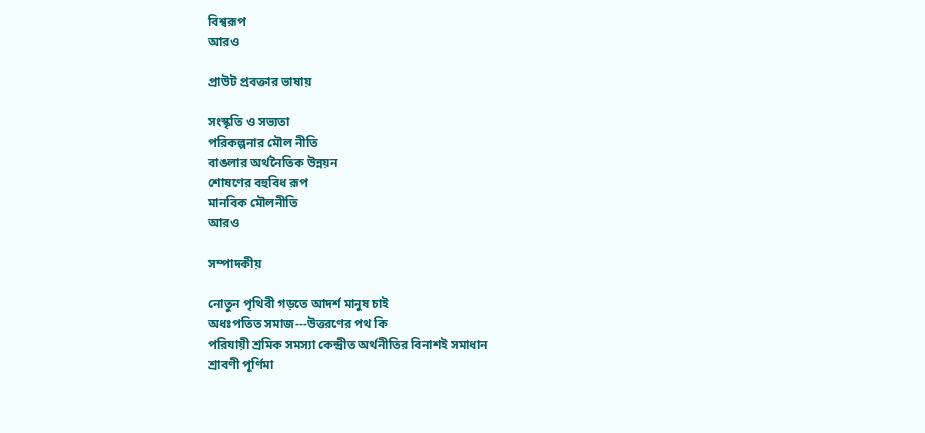বিশ্বরূপ
আরও

প্রাউট প্রবক্তার ভাষায়

সংস্কৃতি ও সভ্যতা
পরিকল্পনার মৌল নীতি
বাঙলার অর্থনৈতিক উন্নয়ন
শোষণের বহুবিধ রূপ
মানবিক মৌলনীতি
আরও

সম্পাদকীয়

নোতুন পৃথিবী গড়তে আদর্শ মানুষ চাই
অধঃপতিত সমাজ---উত্তরণের পথ কি
পরিযায়ী শ্রমিক সমস্যা কেন্দ্রীত অর্থনীতির বিনাশই সমাধান
শ্রাবণী পূর্ণিমা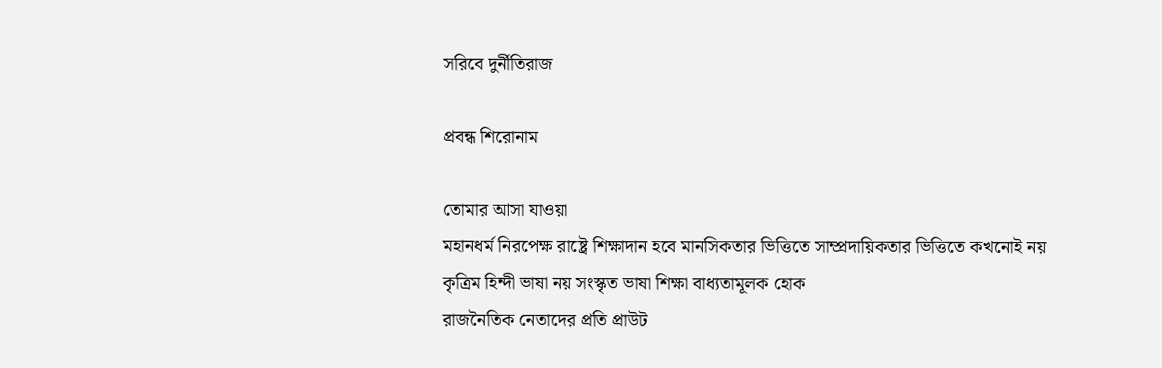সরিবে দুর্নীতিরাজ

প্রবন্ধ শিরোনাম

তোমার আসা যাওয়া
মহানধর্ম নিরপেক্ষ রাষ্ট্রে শিক্ষাদান হবে মানসিকতার ভিত্তিতে সাম্প্রদায়িকতার ভিত্তিতে কখনোই নয়
কৃত্রিম হিন্দী ভাষা নয় সংস্কৃত ভাষা শিক্ষা বাধ্যতামূলক হোক
রাজনৈতিক নেতাদের প্রতি প্রাউট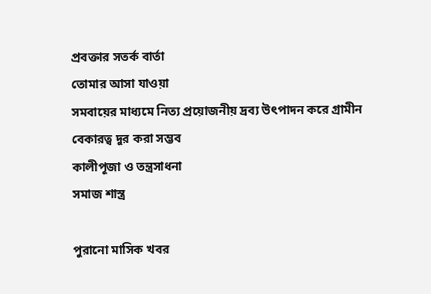প্রবক্তার সতর্ক বার্তা
তোমার আসা যাওয়া
সমবায়ের মাধ্যমে নিত্য প্রয়োজনীয় দ্রব্য উৎপাদন করে গ্রামীন বেকারত্ব দুর করা সম্ভব
কালীপূজা ও তন্ত্রসাধনা
সমাজ শাস্ত্র

পুরানো মাসিক খবর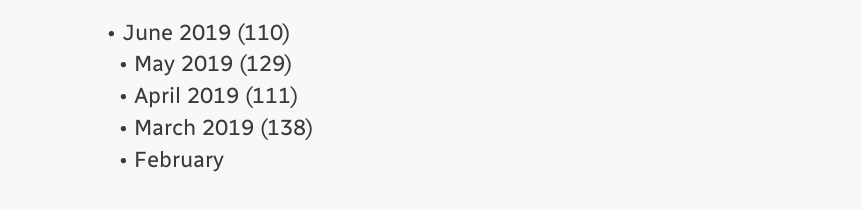• June 2019 (110)
  • May 2019 (129)
  • April 2019 (111)
  • March 2019 (138)
  • February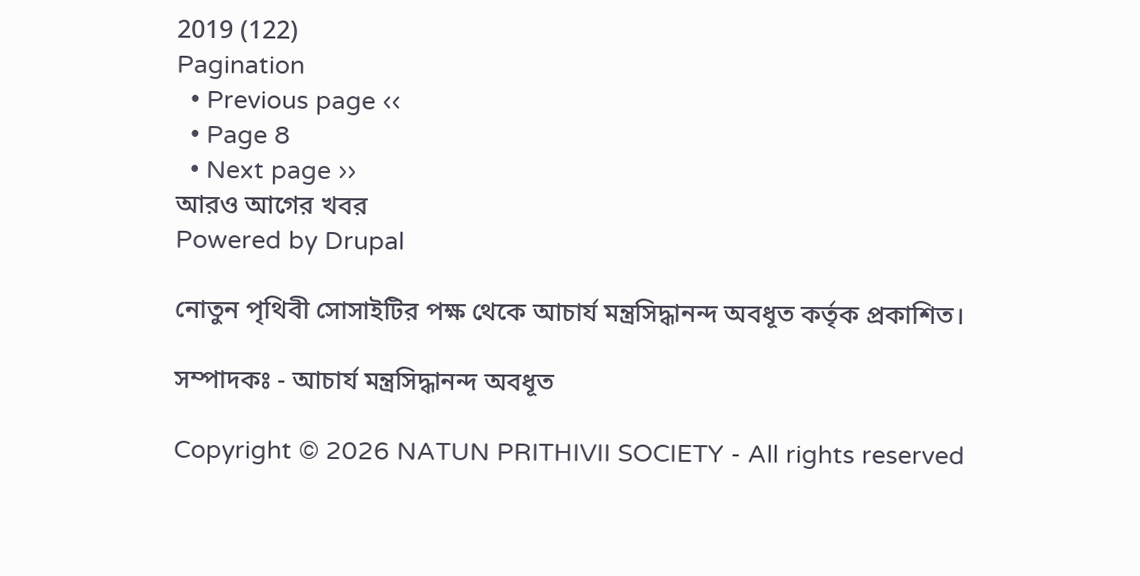2019 (122)
Pagination
  • Previous page ‹‹
  • Page 8
  • Next page ››
আরও আগের খবর
Powered by Drupal

নোতুন পৃথিবী সোসাইটির পক্ষ থেকে আচার্য মন্ত্রসিদ্ধানন্দ অবধূত কর্তৃক প্রকাশিত।

সম্পাদকঃ - আচার্য মন্ত্রসিদ্ধানন্দ অবধূত

Copyright © 2026 NATUN PRITHIVII SOCIETY - All rights reserved